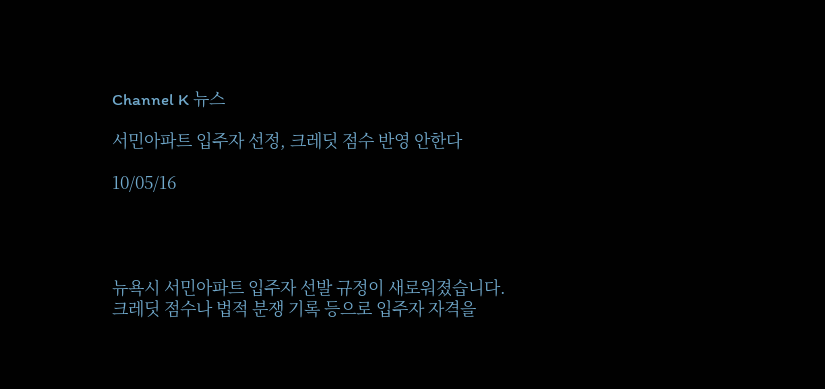Channel K 뉴스

서민아파트 입주자 선정, 크레딧 점수 반영 안한다

10/05/16




뉴욕시 서민아파트 입주자 선발 규정이 새로워졌습니다.
크레딧 점수나 법적 분쟁 기록 등으로 입주자 자격을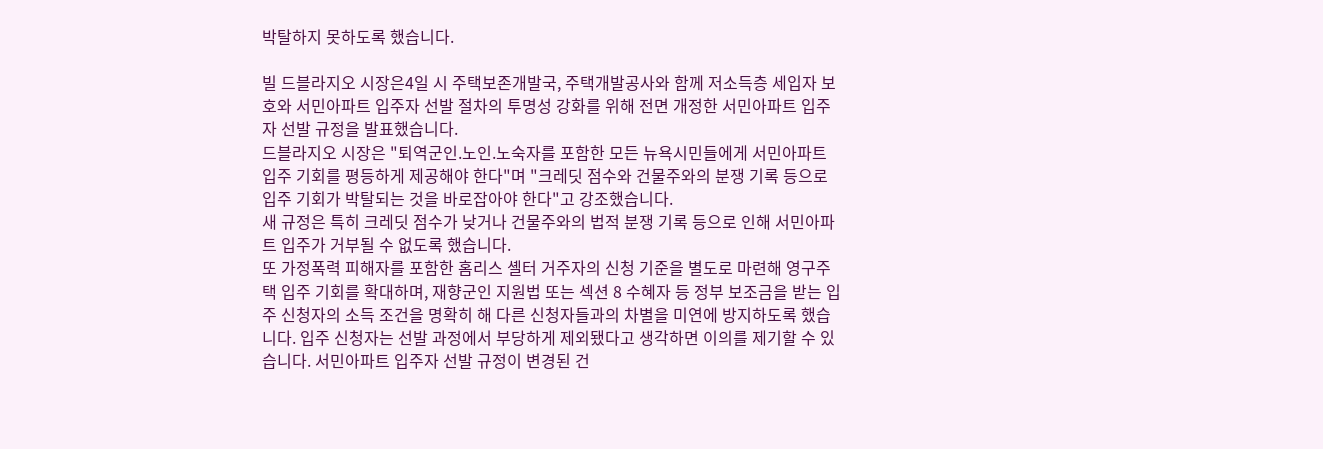박탈하지 못하도록 했습니다.

빌 드블라지오 시장은4일 시 주택보존개발국, 주택개발공사와 함께 저소득층 세입자 보호와 서민아파트 입주자 선발 절차의 투명성 강화를 위해 전면 개정한 서민아파트 입주자 선발 규정을 발표했습니다.
드블라지오 시장은 "퇴역군인.노인.노숙자를 포함한 모든 뉴욕시민들에게 서민아파트 입주 기회를 평등하게 제공해야 한다"며 "크레딧 점수와 건물주와의 분쟁 기록 등으로 입주 기회가 박탈되는 것을 바로잡아야 한다"고 강조했습니다.
새 규정은 특히 크레딧 점수가 낮거나 건물주와의 법적 분쟁 기록 등으로 인해 서민아파트 입주가 거부될 수 없도록 했습니다.
또 가정폭력 피해자를 포함한 홈리스 셸터 거주자의 신청 기준을 별도로 마련해 영구주택 입주 기회를 확대하며, 재향군인 지원법 또는 섹션 8 수혜자 등 정부 보조금을 받는 입주 신청자의 소득 조건을 명확히 해 다른 신청자들과의 차별을 미연에 방지하도록 했습니다. 입주 신청자는 선발 과정에서 부당하게 제외됐다고 생각하면 이의를 제기할 수 있습니다. 서민아파트 입주자 선발 규정이 변경된 건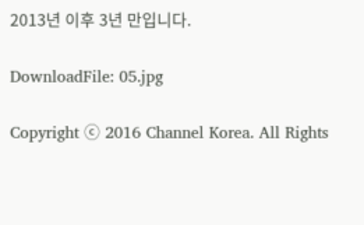2013년 이후 3년 만입니다.

DownloadFile: 05.jpg

Copyright ⓒ 2016 Channel Korea. All Rights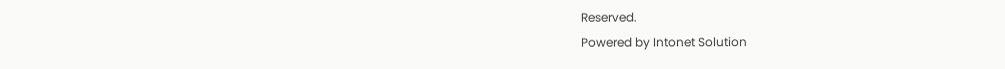Reserved.
Powered by Intonet Solution